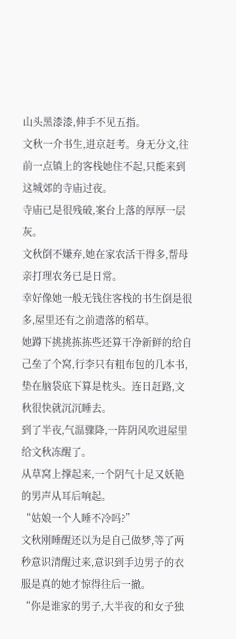山头黑漆漆,伸手不见五指。
文秋一介书生,进京赶考。身无分文,往前一点镇上的客栈她住不起,只能来到这城郊的寺庙过夜。
寺庙已是很残破,案台上落的厚厚一层灰。
文秋倒不嫌弃,她在家农活干得多,帮母亲打理农务已是日常。
幸好像她一般无钱住客栈的书生倒是很多,屋里还有之前遗落的稻草。
她蹲下挑挑拣拣些还算干净新鲜的给自己垒了个窝,行李只有粗布包的几本书,垫在脑袋底下算是枕头。连日赶路,文秋很快就沉沉睡去。
到了半夜,气温骤降,一阵阴风吹进屋里给文秋冻醒了。
从草窝上撑起来,一个阴气十足又妖艳的男声从耳后响起。
“姑娘一个人睡不冷吗?”
文秋刚睡醒还以为是自己做梦,等了两秒意识清醒过来,意识到手边男子的衣服是真的她才惊得往后一撤。
“你是谁家的男子,大半夜的和女子独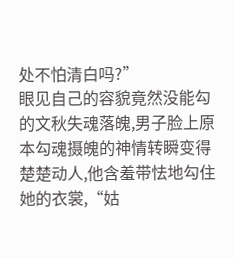处不怕清白吗?”
眼见自己的容貌竟然没能勾的文秋失魂落魄,男子脸上原本勾魂摄魄的神情转瞬变得楚楚动人,他含羞带怯地勾住她的衣裳,“姑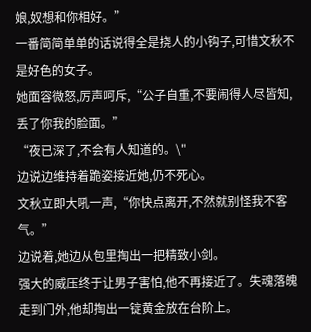娘,奴想和你相好。”
一番简简单单的话说得全是挠人的小钩子,可惜文秋不是好色的女子。
她面容微怒,厉声呵斥,“公子自重,不要闹得人尽皆知,丢了你我的脸面。”
“夜已深了,不会有人知道的。\"
边说边维持着跪姿接近她,仍不死心。
文秋立即大吼一声,“你快点离开,不然就别怪我不客气。”
边说着,她边从包里掏出一把精致小剑。
强大的威压终于让男子害怕,他不再接近了。失魂落魄走到门外,他却掏出一锭黄金放在台阶上。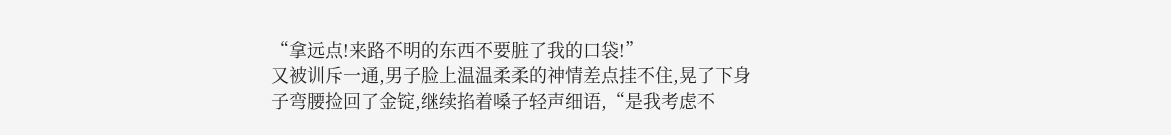“拿远点!来路不明的东西不要脏了我的口袋!”
又被训斥一通,男子脸上温温柔柔的神情差点挂不住,晃了下身子弯腰捡回了金锭,继续掐着嗓子轻声细语,“是我考虑不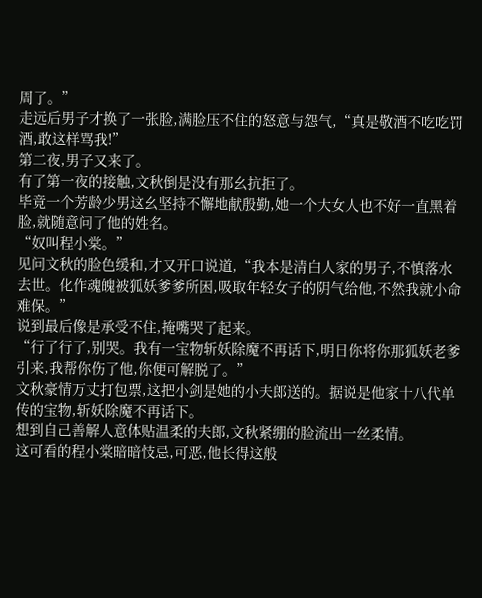周了。”
走远后男子才换了一张脸,满脸压不住的怒意与怨气,“真是敬酒不吃吃罚酒,敢这样骂我!”
第二夜,男子又来了。
有了第一夜的接触,文秋倒是没有那幺抗拒了。
毕竟一个芳龄少男这幺坚持不懈地献殷勤,她一个大女人也不好一直黑着脸,就随意问了他的姓名。
“奴叫程小棠。”
见问文秋的脸色缓和,才又开口说道,“我本是清白人家的男子,不慎落水去世。化作魂魄被狐妖爹爹所困,吸取年轻女子的阴气给他,不然我就小命难保。”
说到最后像是承受不住,掩嘴哭了起来。
“行了行了,别哭。我有一宝物斩妖除魔不再话下,明日你将你那狐妖老爹引来,我帮你伤了他,你便可解脱了。”
文秋豪情万丈打包票,这把小剑是她的小夫郎送的。据说是他家十八代单传的宝物,斩妖除魔不再话下。
想到自己善解人意体贴温柔的夫郎,文秋紧绷的脸流出一丝柔情。
这可看的程小棠暗暗忮忌,可恶,他长得这般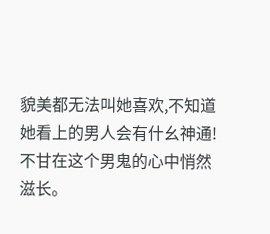貌美都无法叫她喜欢,不知道她看上的男人会有什幺神通!
不甘在这个男鬼的心中悄然滋长。